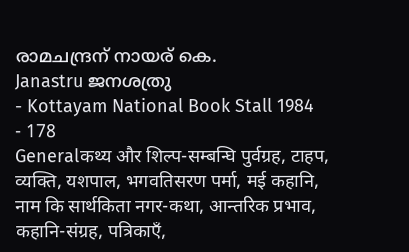രാമചന്ദ്രന് നായര് കെ.
Janastru ജനശത്രു
- Kottayam National Book Stall 1984
- 178
Generalकथ्य और शिल्प-सम्बन्घि पुर्वग्रह, टाहप, व्यक्ति, यशपाल, भगवतिसरण पर्मा, मई कहानि, नाम कि सार्थकिता नगर-कथा, आन्तरिक प्रभाव, कहानि-संग्रह, पत्रिकाएँ,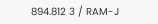894.812 3 / RAM-J